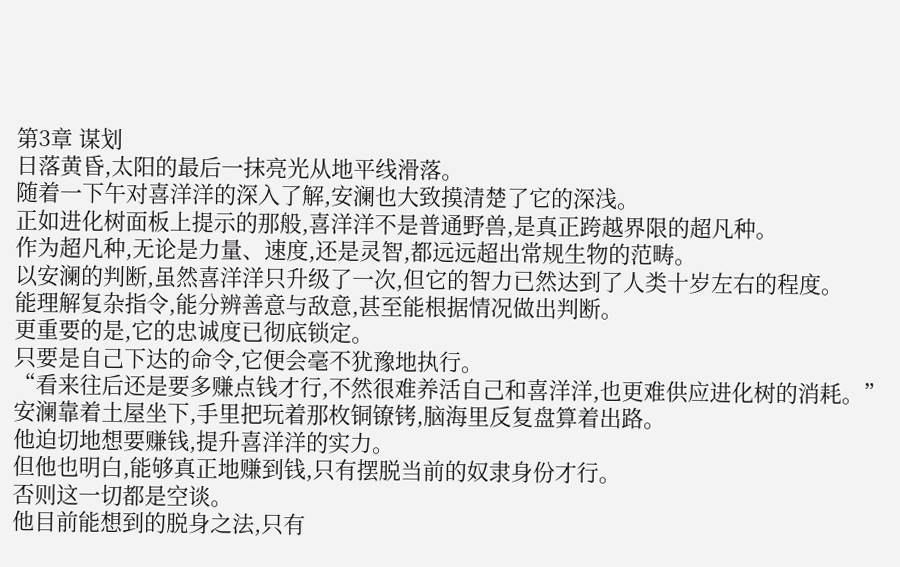第3章 谋划
日落黄昏,太阳的最后一抹亮光从地平线滑落。
随着一下午对喜洋洋的深入了解,安澜也大致摸清楚了它的深浅。
正如进化树面板上提示的那般,喜洋洋不是普通野兽,是真正跨越界限的超凡种。
作为超凡种,无论是力量、速度,还是灵智,都远远超出常规生物的范畴。
以安澜的判断,虽然喜洋洋只升级了一次,但它的智力已然达到了人类十岁左右的程度。
能理解复杂指令,能分辨善意与敌意,甚至能根据情况做出判断。
更重要的是,它的忠诚度已彻底锁定。
只要是自己下达的命令,它便会毫不犹豫地执行。
“看来往后还是要多赚点钱才行,不然很难养活自己和喜洋洋,也更难供应进化树的消耗。”
安澜靠着土屋坐下,手里把玩着那枚铜镣铐,脑海里反复盘算着出路。
他迫切地想要赚钱,提升喜洋洋的实力。
但他也明白,能够真正地赚到钱,只有摆脱当前的奴隶身份才行。
否则这一切都是空谈。
他目前能想到的脱身之法,只有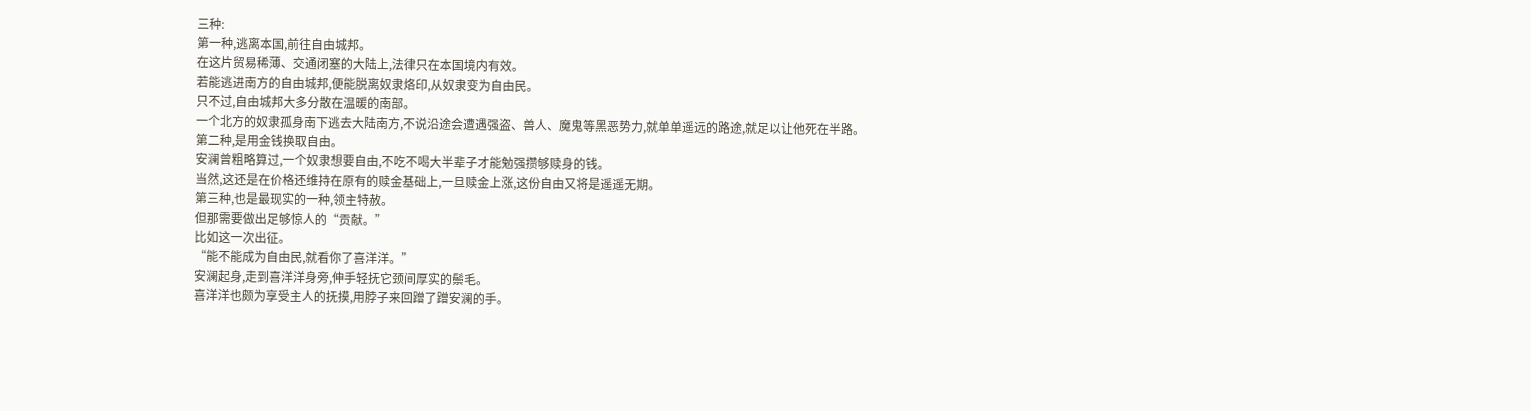三种:
第一种,逃离本国,前往自由城邦。
在这片贸易稀薄、交通闭塞的大陆上,法律只在本国境内有效。
若能逃进南方的自由城邦,便能脱离奴隶烙印,从奴隶变为自由民。
只不过,自由城邦大多分散在温暖的南部。
一个北方的奴隶孤身南下逃去大陆南方,不说沿途会遭遇强盗、兽人、魔鬼等黑恶势力,就单单遥远的路途,就足以让他死在半路。
第二种,是用金钱换取自由。
安澜曾粗略算过,一个奴隶想要自由,不吃不喝大半辈子才能勉强攒够赎身的钱。
当然,这还是在价格还维持在原有的赎金基础上,一旦赎金上涨,这份自由又将是遥遥无期。
第三种,也是最现实的一种,领主特赦。
但那需要做出足够惊人的“贡献。”
比如这一次出征。
“能不能成为自由民,就看你了喜洋洋。”
安澜起身,走到喜洋洋身旁,伸手轻抚它颈间厚实的鬃毛。
喜洋洋也颇为享受主人的抚摸,用脖子来回蹭了蹭安澜的手。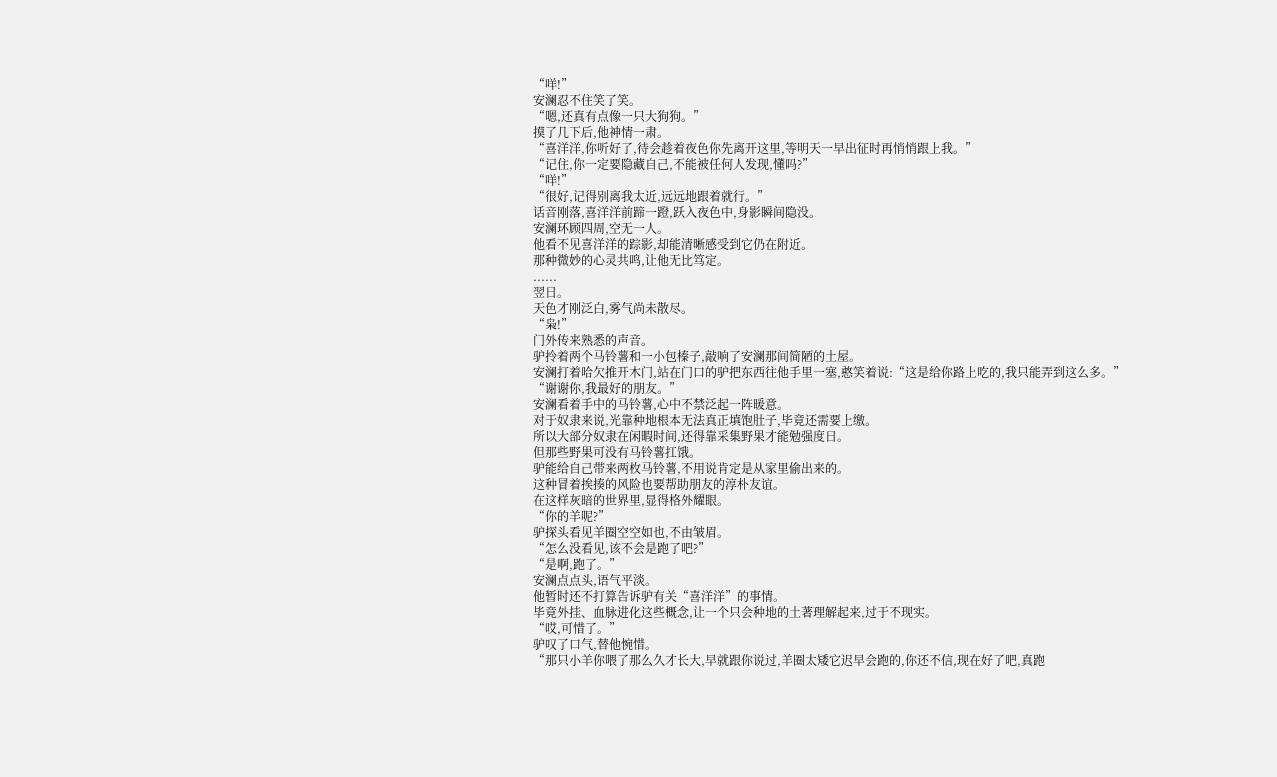“咩!”
安澜忍不住笑了笑。
“嗯,还真有点像一只大狗狗。”
摸了几下后,他神情一肃。
“喜洋洋,你听好了,待会趁着夜色你先离开这里,等明天一早出征时再悄悄跟上我。”
“记住,你一定要隐藏自己,不能被任何人发现,懂吗?”
“咩!”
“很好,记得别离我太近,远远地跟着就行。”
话音刚落,喜洋洋前蹄一蹬,跃入夜色中,身影瞬间隐没。
安澜环顾四周,空无一人。
他看不见喜洋洋的踪影,却能清晰感受到它仍在附近。
那种微妙的心灵共鸣,让他无比笃定。
......
翌日。
天色才刚泛白,雾气尚未散尽。
“枭!”
门外传来熟悉的声音。
驴拎着两个马铃薯和一小包榛子,敲响了安澜那间简陋的土屋。
安澜打着哈欠推开木门,站在门口的驴把东西往他手里一塞,憨笑着说:“这是给你路上吃的,我只能弄到这么多。”
“谢谢你,我最好的朋友。”
安澜看着手中的马铃薯,心中不禁泛起一阵暖意。
对于奴隶来说,光靠种地根本无法真正填饱肚子,毕竟还需要上缴。
所以大部分奴隶在闲暇时间,还得靠采集野果才能勉强度日。
但那些野果可没有马铃薯扛饿。
驴能给自己带来两枚马铃薯,不用说肯定是从家里偷出来的。
这种冒着挨揍的风险也要帮助朋友的淳朴友谊。
在这样灰暗的世界里,显得格外耀眼。
“你的羊呢?”
驴探头看见羊圈空空如也,不由皱眉。
“怎么没看见,该不会是跑了吧?”
“是啊,跑了。”
安澜点点头,语气平淡。
他暂时还不打算告诉驴有关“喜洋洋”的事情。
毕竟外挂、血脉进化这些概念,让一个只会种地的土著理解起来,过于不现实。
“哎,可惜了。”
驴叹了口气,替他惋惜。
“那只小羊你喂了那么久才长大,早就跟你说过,羊圈太矮它迟早会跑的,你还不信,现在好了吧,真跑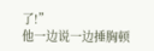了!”
他一边说一边捶胸顿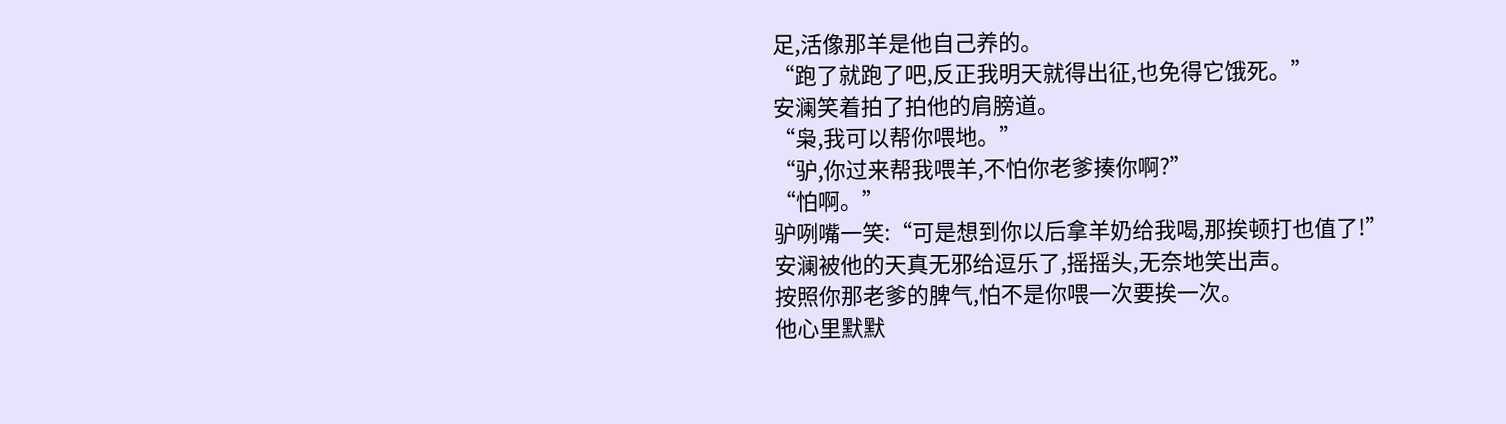足,活像那羊是他自己养的。
“跑了就跑了吧,反正我明天就得出征,也免得它饿死。”
安澜笑着拍了拍他的肩膀道。
“枭,我可以帮你喂地。”
“驴,你过来帮我喂羊,不怕你老爹揍你啊?”
“怕啊。”
驴咧嘴一笑:“可是想到你以后拿羊奶给我喝,那挨顿打也值了!”
安澜被他的天真无邪给逗乐了,摇摇头,无奈地笑出声。
按照你那老爹的脾气,怕不是你喂一次要挨一次。
他心里默默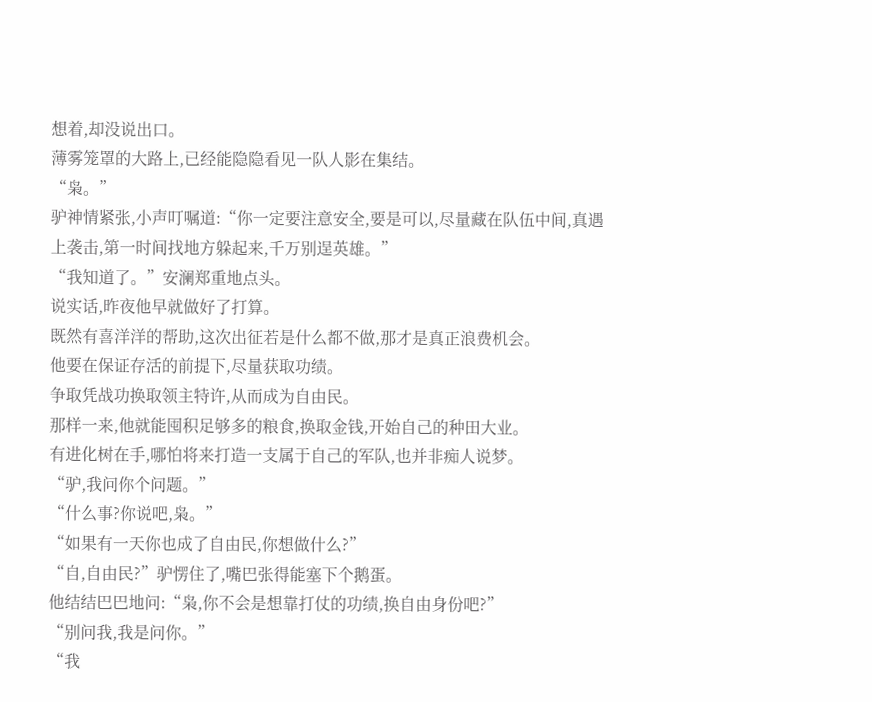想着,却没说出口。
薄雾笼罩的大路上,已经能隐隐看见一队人影在集结。
“枭。”
驴神情紧张,小声叮嘱道:“你一定要注意安全,要是可以,尽量藏在队伍中间,真遇上袭击,第一时间找地方躲起来,千万别逞英雄。”
“我知道了。”安澜郑重地点头。
说实话,昨夜他早就做好了打算。
既然有喜洋洋的帮助,这次出征若是什么都不做,那才是真正浪费机会。
他要在保证存活的前提下,尽量获取功绩。
争取凭战功换取领主特许,从而成为自由民。
那样一来,他就能囤积足够多的粮食,换取金钱,开始自己的种田大业。
有进化树在手,哪怕将来打造一支属于自己的军队,也并非痴人说梦。
“驴,我问你个问题。”
“什么事?你说吧,枭。”
“如果有一天你也成了自由民,你想做什么?”
“自,自由民?”驴愣住了,嘴巴张得能塞下个鹅蛋。
他结结巴巴地问:“枭,你不会是想靠打仗的功绩,换自由身份吧?”
“别问我,我是问你。”
“我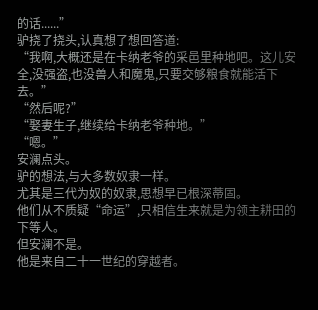的话......”
驴挠了挠头,认真想了想回答道:
“我啊,大概还是在卡纳老爷的采邑里种地吧。这儿安全,没强盗,也没兽人和魔鬼,只要交够粮食就能活下去。”
“然后呢?”
“娶妻生子,继续给卡纳老爷种地。”
“嗯。”
安澜点头。
驴的想法,与大多数奴隶一样。
尤其是三代为奴的奴隶,思想早已根深蒂固。
他们从不质疑“命运”,只相信生来就是为领主耕田的下等人。
但安澜不是。
他是来自二十一世纪的穿越者。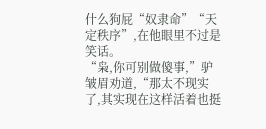什么狗屁“奴隶命”“天定秩序”,在他眼里不过是笑话。
“枭,你可别做傻事,”驴皱眉劝道,“那太不现实了,其实现在这样活着也挺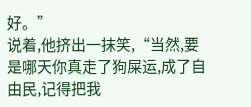好。”
说着,他挤出一抹笑,“当然,要是哪天你真走了狗屎运,成了自由民,记得把我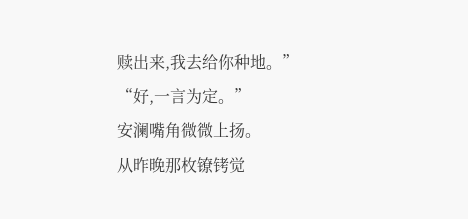赎出来,我去给你种地。”
“好,一言为定。”
安澜嘴角微微上扬。
从昨晚那枚镣铐觉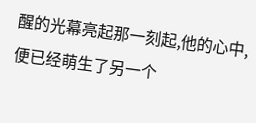醒的光幕亮起那一刻起,他的心中,便已经萌生了另一个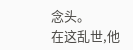念头。
在这乱世,他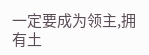一定要成为领主,拥有土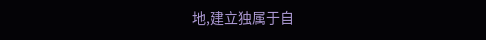地,建立独属于自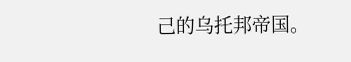己的乌托邦帝国。